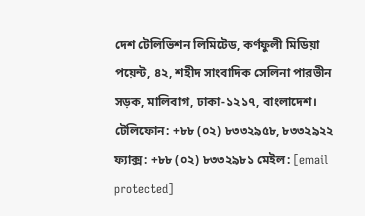দেশ টেলিভিশন লিমিটেড, কর্ণফুলী মিডিয়া পয়েন্ট, ৪২, শহীদ সাংবাদিক সেলিনা পারভীন সড়ক, মালিবাগ, ঢাকা-১২১৭, বাংলাদেশ।
টেলিফোন: +৮৮ (০২) ৮৩৩২৯৫৮, ৮৩৩২৯২২ ফ্যাক্স: +৮৮ (০২) ৮৩৩২৯৮১ মেইল: [email protected]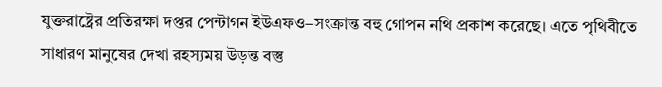যুক্তরাষ্ট্রের প্রতিরক্ষা দপ্তর পেন্টাগন ইউএফও–সংক্রান্ত বহু গোপন নথি প্রকাশ করেছে। এতে পৃথিবীতে সাধারণ মানুষের দেখা রহস্যময় উড়ন্ত বস্তু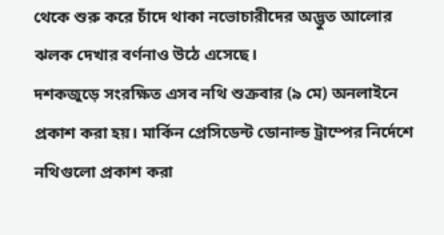থেকে শুরু করে চাঁদে থাকা নভোচারীদের অদ্ভুত আলোর ঝলক দেখার বর্ণনাও উঠে এসেছে।
দশকজুড়ে সংরক্ষিত এসব নথি শুক্রবার (৯ মে) অনলাইনে প্রকাশ করা হয়। মার্কিন প্রেসিডেন্ট ডোনাল্ড ট্রাম্পের নির্দেশে নথিগুলো প্রকাশ করা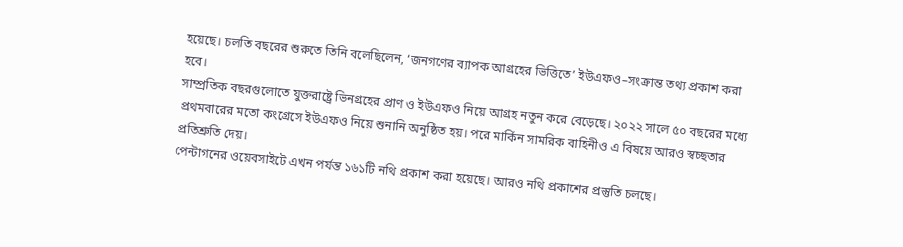হয়েছে। চলতি বছরের শুরুতে তিনি বলেছিলেন, ‘জনগণের ব্যাপক আগ্রহের ভিত্তিতে’ ইউএফও–সংক্রান্ত তথ্য প্রকাশ করা হবে।
সাম্প্রতিক বছরগুলোতে যুক্তরাষ্ট্রে ভিনগ্রহের প্রাণ ও ইউএফও নিয়ে আগ্রহ নতুন করে বেড়েছে। ২০২২ সালে ৫০ বছরের মধ্যে প্রথমবারের মতো কংগ্রেসে ইউএফও নিয়ে শুনানি অনুষ্ঠিত হয়। পরে মার্কিন সামরিক বাহিনীও এ বিষয়ে আরও স্বচ্ছতার প্রতিশ্রুতি দেয়।
পেন্টাগনের ওয়েবসাইটে এখন পর্যন্ত ১৬১টি নথি প্রকাশ করা হয়েছে। আরও নথি প্রকাশের প্রস্তুতি চলছে।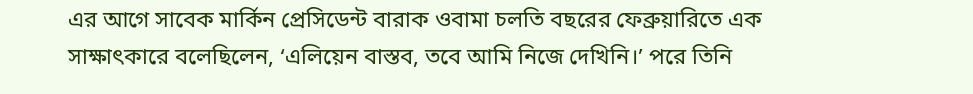এর আগে সাবেক মার্কিন প্রেসিডেন্ট বারাক ওবামা চলতি বছরের ফেব্রুয়ারিতে এক সাক্ষাৎকারে বলেছিলেন, ‘এলিয়েন বাস্তব, তবে আমি নিজে দেখিনি।’ পরে তিনি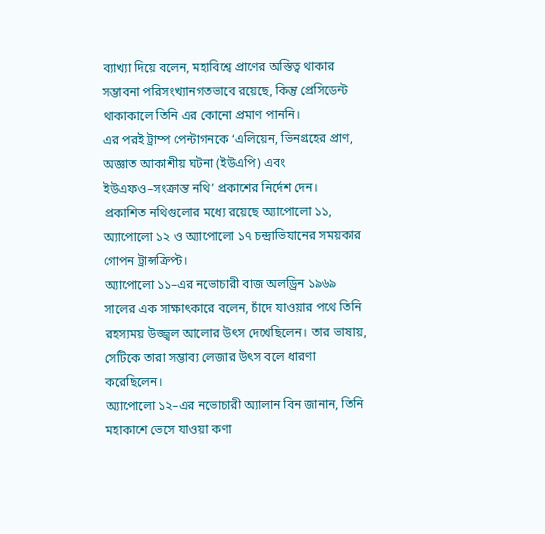ব্যাখ্যা দিয়ে বলেন, মহাবিশ্বে প্রাণের অস্তিত্ব থাকার সম্ভাবনা পরিসংখ্যানগতভাবে রয়েছে, কিন্তু প্রেসিডেন্ট থাকাকালে তিনি এর কোনো প্রমাণ পাননি।
এর পরই ট্রাম্প পেন্টাগনকে ‘এলিয়েন, ভিনগ্রহের প্রাণ, অজ্ঞাত আকাশীয় ঘটনা (ইউএপি) এবং ইউএফও–সংক্রান্ত নথি’ প্রকাশের নির্দেশ দেন।
প্রকাশিত নথিগুলোর মধ্যে রয়েছে অ্যাপোলো ১১, অ্যাপোলো ১২ ও অ্যাপোলো ১৭ চন্দ্রাভিযানের সময়কার গোপন ট্রান্সক্রিপ্ট।
অ্যাপোলো ১১–এর নভোচারী বাজ অলড্রিন ১৯৬৯ সালের এক সাক্ষাৎকারে বলেন, চাঁদে যাওয়ার পথে তিনি রহস্যময় উজ্জ্বল আলোর উৎস দেখেছিলেন। তার ভাষায়, সেটিকে তারা সম্ভাব্য লেজার উৎস বলে ধারণা করেছিলেন।
অ্যাপোলো ১২–এর নভোচারী অ্যালান বিন জানান, তিনি মহাকাশে ভেসে যাওয়া কণা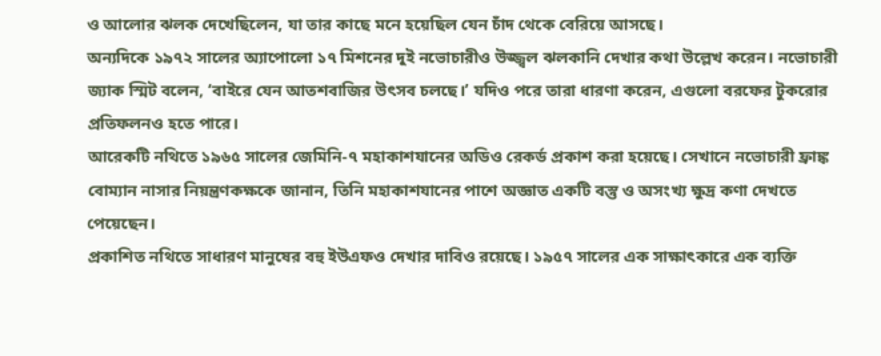ও আলোর ঝলক দেখেছিলেন, যা তার কাছে মনে হয়েছিল যেন চাঁদ থেকে বেরিয়ে আসছে।
অন্যদিকে ১৯৭২ সালের অ্যাপোলো ১৭ মিশনের দুই নভোচারীও উজ্জ্বল ঝলকানি দেখার কথা উল্লেখ করেন। নভোচারী জ্যাক স্মিট বলেন, ‘বাইরে যেন আতশবাজির উৎসব চলছে।’ যদিও পরে তারা ধারণা করেন, এগুলো বরফের টুকরোর প্রতিফলনও হতে পারে।
আরেকটি নথিতে ১৯৬৫ সালের জেমিনি-৭ মহাকাশযানের অডিও রেকর্ড প্রকাশ করা হয়েছে। সেখানে নভোচারী ফ্রাঙ্ক বোম্যান নাসার নিয়ন্ত্রণকক্ষকে জানান, তিনি মহাকাশযানের পাশে অজ্ঞাত একটি বস্তু ও অসংখ্য ক্ষুদ্র কণা দেখতে পেয়েছেন।
প্রকাশিত নথিতে সাধারণ মানুষের বহু ইউএফও দেখার দাবিও রয়েছে। ১৯৫৭ সালের এক সাক্ষাৎকারে এক ব্যক্তি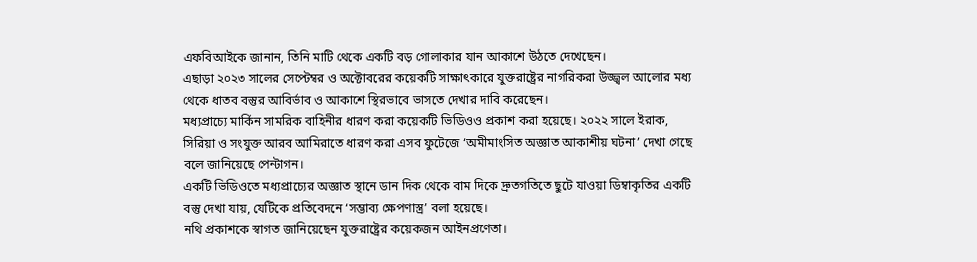এফবিআইকে জানান, তিনি মাটি থেকে একটি বড় গোলাকার যান আকাশে উঠতে দেখেছেন।
এছাড়া ২০২৩ সালের সেপ্টেম্বর ও অক্টোবরের কয়েকটি সাক্ষাৎকারে যুক্তরাষ্ট্রের নাগরিকরা উজ্জ্বল আলোর মধ্য থেকে ধাতব বস্তুর আবির্ভাব ও আকাশে স্থিরভাবে ভাসতে দেখার দাবি করেছেন।
মধ্যপ্রাচ্যে মার্কিন সামরিক বাহিনীর ধারণ করা কয়েকটি ভিডিওও প্রকাশ করা হয়েছে। ২০২২ সালে ইরাক, সিরিয়া ও সংযুক্ত আরব আমিরাতে ধারণ করা এসব ফুটেজে ‘অমীমাংসিত অজ্ঞাত আকাশীয় ঘটনা’ দেখা গেছে বলে জানিয়েছে পেন্টাগন।
একটি ভিডিওতে মধ্যপ্রাচ্যের অজ্ঞাত স্থানে ডান দিক থেকে বাম দিকে দ্রুতগতিতে ছুটে যাওয়া ডিম্বাকৃতির একটি বস্তু দেখা যায়, যেটিকে প্রতিবেদনে ‘সম্ভাব্য ক্ষেপণাস্ত্র’ বলা হয়েছে।
নথি প্রকাশকে স্বাগত জানিয়েছেন যুক্তরাষ্ট্রের কয়েকজন আইনপ্রণেতা।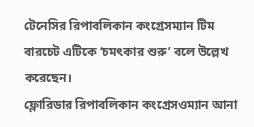টেনেসির রিপাবলিকান কংগ্রেসম্যান টিম বারচেট এটিকে ‘চমৎকার শুরু’ বলে উল্লেখ করেছেন।
ফ্লোরিডার রিপাবলিকান কংগ্রেসওম্যান আনা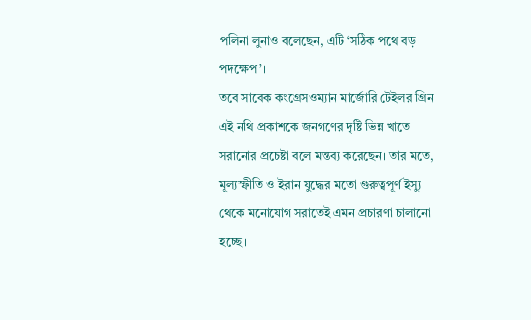পলিনা লুনাও বলেছেন, এটি ‘সঠিক পথে বড় পদক্ষেপ’।
তবে সাবেক কংগ্রেসওম্যান মার্জোরি টেইলর গ্রিন এই নথি প্রকাশকে জনগণের দৃষ্টি ভিন্ন খাতে সরানোর প্রচেষ্টা বলে মন্তব্য করেছেন। তার মতে, মূল্যস্ফীতি ও ইরান যুদ্ধের মতো গুরুত্বপূর্ণ ইস্যু থেকে মনোযোগ সরাতেই এমন প্রচারণা চালানো হচ্ছে।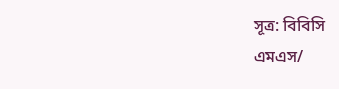সূত্র: বিবিসি
এমএস/